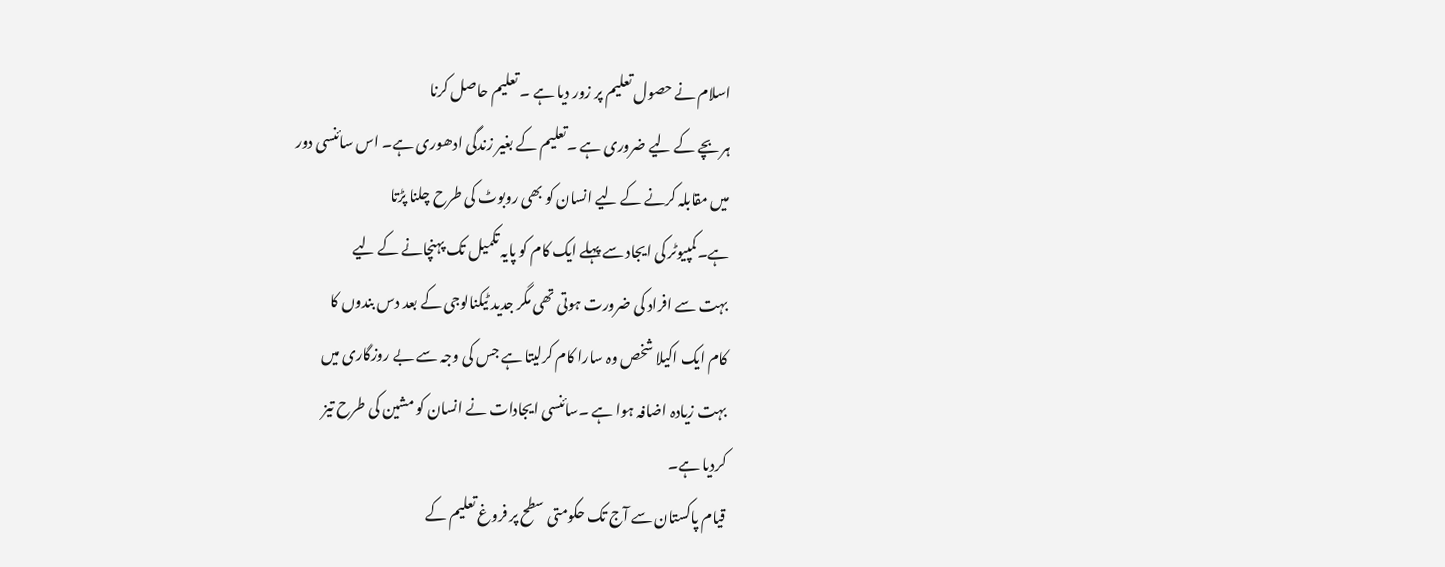اسلام نے حصول تعلیم پر زور دیا ہے ۔ تعلیم حاصل کرنا
ہر بچے کے لیے ضروری ہے ۔تعلیم کے بغیر زندگی ادھوری ہے۔ اس سائنسی دور
میں مقابلہ کرنے کے لیے انسان کو بھی روبوٹ کی طرح چلنا پڑتا
ہے۔کمپیوٹر کی ایجاد سے پہلے ایک کام کو پایہ تکمیل تک پہنچانے کے لیے
بہت سے افراد کی ضرورت ہوتی تھی مگر جدید ٹیکنالوجی کے بعد دس بندوں کا
کام ایک اکیلا شخص وہ سارا کام کرلیتا ہے جس کی وجہ سے بے روزگاری میں
بہت زیادہ اضافہ ہوا ہے ۔سائنسی ایجادات نے انسان کو مشین کی طرح تیز
کردیا ہے۔
قیام پاکستان سے آج تک حکومتی سطح پر فروغ تعلیم کے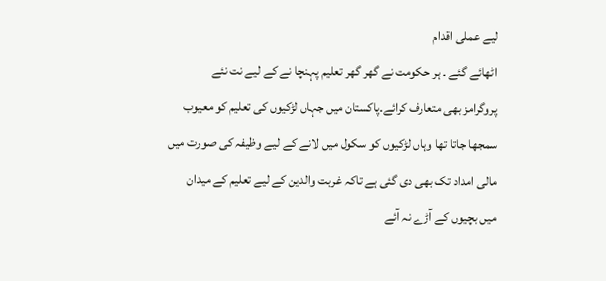لیے عملی اقدام
اٹھائے گئے ۔ ہر حکومت نے گھر گھر تعلیم پہنچا نے کے لیے نت نئے
پروگرامز بھی متعارف کرائے۔پاکستان میں جہاں لڑکیوں کی تعلیم کو معیوب
سمجھا جاتا تھا وہاں لڑکیوں کو سکول میں لانے کے لیے وظیفہ کی صورت میں
مالی امداد تک بھی دی گئی ہے تاکہ غربت والدین کے لیے تعلیم کے میدان
میں بچیوں کے آڑے نہ آئے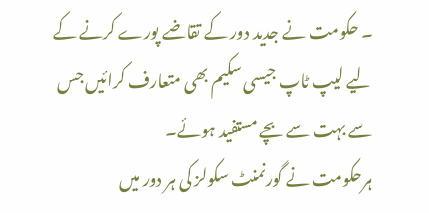۔ حکومت نے جدید دور کے تقاضے پورے کرنے کے
لیے لیپ ٹاپ جیسی سکیم بھی متعارف کرائیں جس سے بہت سے بچے مستفید ہوئے۔
ہرحکومت نے گورنمنٹ سکولز کی ہر دور میں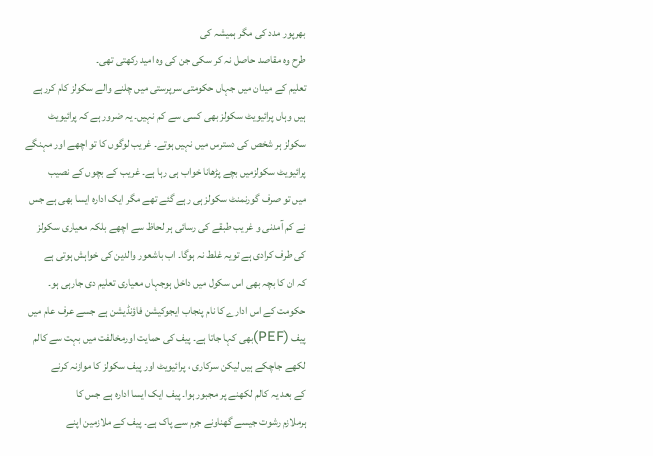بھرپور مدد کی مگر ہمیشہ کی
طرح وہ مقاصد حاصل نہ کر سکی جن کی وہ امید رکھتی تھی۔
تعلیم کے میدان میں جہاں حکومتی سرپرستی میں چلنے والے سکولز کام کررہے
ہیں وہاں پرائیویٹ سکولز بھی کسی سے کم نہیں۔ یہ ضرور ہے کہ پرائیویٹ
سکولز ہر شخص کی دسترس میں نہیں ہوتے۔ غریب لوگوں کا تو اچھے اور مہنگے
پرائیویٹ سکولزمیں بچے پڑھانا خواب ہی رہا ہے۔ غریب کے بچوں کے نصیب
میں تو صرف گورنمنٹ سکولز ہی رہے گئے تھے مگر ایک ادارہ ایسا بھی ہے جس
نے کم آمدنی و غریب طبقے کی رسائی ہر لحاظ سے اچھے بلکہ معیاری سکولز
کی طرف کرادی ہے تویہ غلط نہ ہوگا۔ اب باشعور والدین کی خواہش ہوتی ہے
کہ ان کا بچہ بھی اس سکول میں داخل ہوجہاں معیاری تعلیم دی جارہی ہو۔
حکومت کے اس ادارے کا نام پنجاب ایجوکیشن فاؤنڈیشن ہے جسے عرف عام میں
پیف (PEF)بھی کہا جاتا ہے۔ پیف کی حمایت اورمخالفت میں بہت سے کالم
لکھے جاچکے ہیں لیکن سرکاری ، پرائیویٹ اور پیف سکولز کا موازنہ کرنے
کے بعد یہ کالم لکھنے پر مجبور ہوا۔ پیف ایک ایسا ادارہ ہے جس کا
ہرملازم رشوت جیسے گھناونے جرم سے پاک ہے۔ پیف کے ملازمین اپنے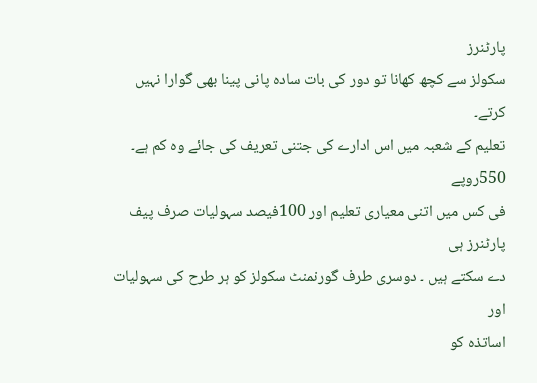پارٹنرز
سکولز سے کچھ کھانا تو دور کی بات سادہ پانی پینا بھی گوارا نہیں کرتے۔
تعلیم کے شعبہ میں اس ادارے کی جتنی تعریف کی جائے وہ کم ہے۔ 550روپے
فی کس میں اتنی معیاری تعلیم اور 100فیصد سہولیات صرف پیف پارٹنرز ہی
دے سکتے ہیں ۔ دوسری طرف گورنمنٹ سکولز کو ہر طرح کی سہولیات اور
اساتذہ کو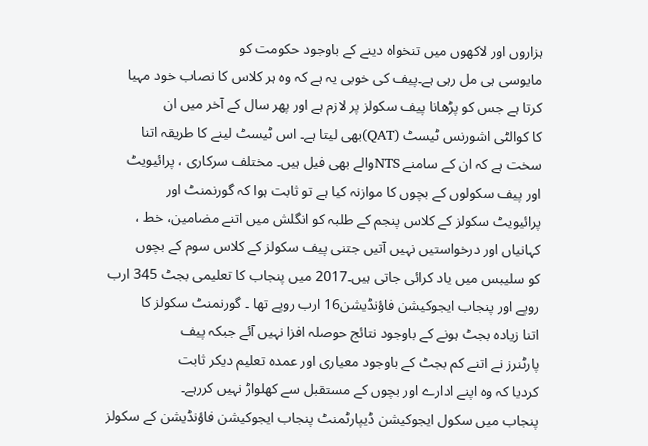ہزاروں اور لاکھوں میں تنخواہ دینے کے باوجود حکومت کو
مایوسی ہی مل رہی ہے۔پیف کی خوبی یہ ہے کہ وہ ہر کلاس کا نصاب خود مہیا
کرتا ہے جس کو پڑھانا پیف سکولز پر لازم ہے اور پھر سال کے آخر میں ان
کا کوالٹی اشورنس ٹیسٹ (QAT)بھی لیتا ہے۔ اس ٹیسٹ لینے کا طریقہ اتنا
سخت ہے کہ ان کے سامنے NTSوالے بھی فیل ہیں۔ مختلف سرکاری ، پرائیویٹ
اور پیف سکولوں کے بچوں کا موازنہ کیا ہے تو ثابت ہوا کہ گورنمنٹ اور
پرائیویٹ سکولز کے کلاس پنجم کے طلبہ کو انگلش میں اتنے مضامین، خط ،
کہانیاں اور درخواستیں نہیں آتیں جتنی پیف سکولز کے کلاس سوم کے بچوں
کو سلیبس میں یاد کرائی جاتی ہیں۔2017 میں پنجاب کا تعلیمی بجٹ 345 ارب
روپے اور پنجاب ایجوکیشن فاؤنڈیشن16 ارب روپے تھا ۔ گورنمنٹ سکولز کا
اتنا زیادہ بجٹ ہونے کے باوجود نتائج حوصلہ افزا نہیں آئے جبکہ پیف
پارٹنرز نے اتنے کم بجٹ کے باوجود معیاری اور عمدہ تعلیم دیکر ثابت
کردیا کہ وہ اپنے ادارے اور بچوں کے مستقبل سے کھلواڑ نہیں کررہے۔
پنجاب میں سکول ایجوکیشن ڈیپارٹمنٹ پنجاب ایجوکیشن فاؤنڈیشن کے سکولز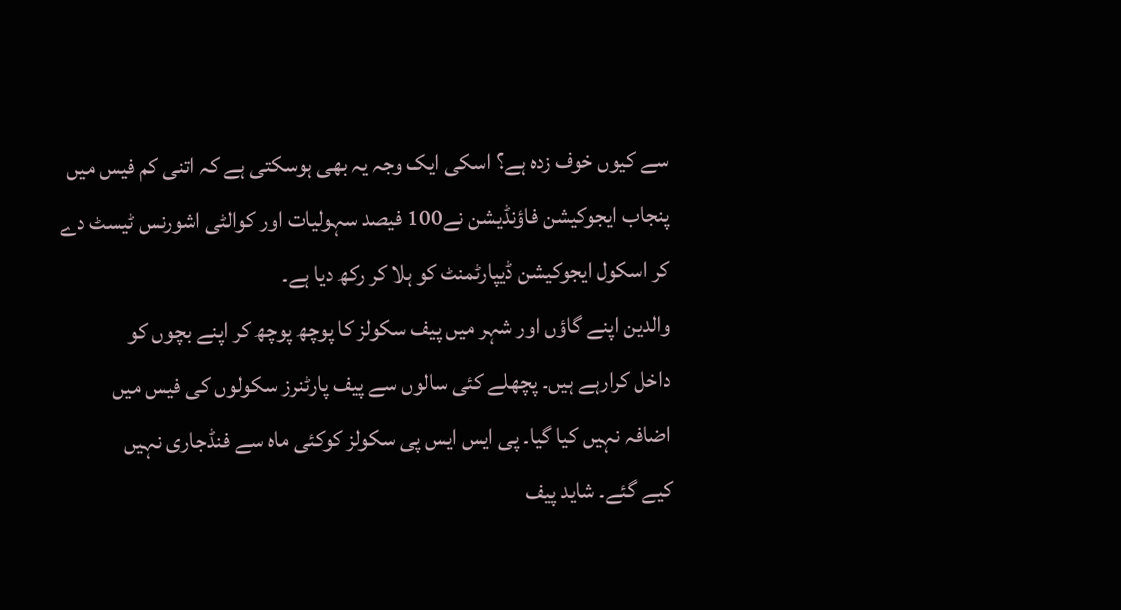سے کیوں خوف زدہ ہے؟ اسکی ایک وجہ یہ بھی ہوسکتی ہے کہ اتنی کم فیس میں
پنجاب ایجوکیشن فاؤنڈیشن نے100 فیصد سہولیات اور کوالٹی اشورنس ٹیسٹ دے
کر اسکول ایجوکیشن ڈیپارٹمنٹ کو ہلا کر رکھ دیا ہے۔
والدین اپنے گاؤں اور شہر میں پیف سکولز کا پوچھ پوچھ کر اپنے بچوں کو
داخل کرارہے ہیں۔ پچھلے کئی سالوں سے پیف پارٹنرز سکولوں کی فیس میں
اضافہ نہیں کیا گیا۔ پی ایس ایس پی سکولز کوکئی ماہ سے فنڈجاری نہیں
کیے گئے۔ شاید پیف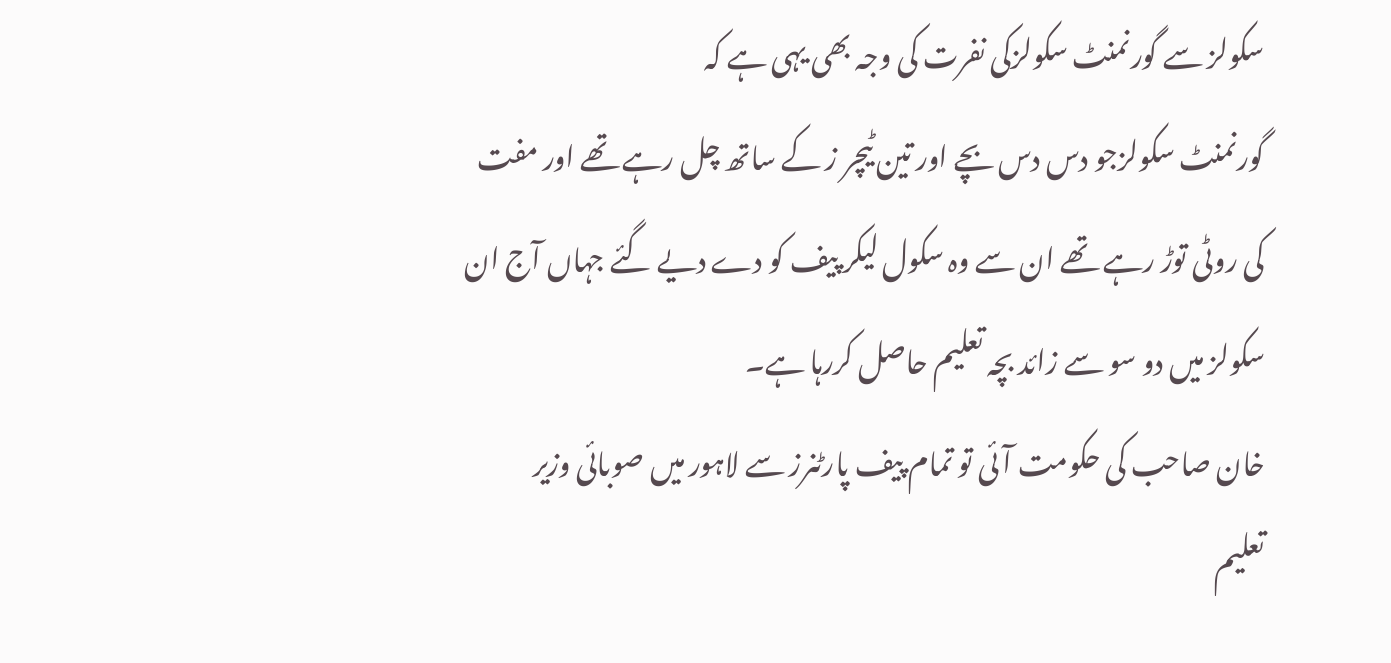سکولز سے گورنمنٹ سکولزکی نفرت کی وجہ بھی یہی ہے کہ
گورنمنٹ سکولزجو دس دس بچے اور تین ٹیچر ز کے ساتھ چل رہے تھے اور مفت
کی روٹی توڑ رہے تھے ان سے وہ سکول لیکر پیف کو دے دیے گئے جہاں آج ان
سکولز میں دو سو سے زائد بچہ تعلیم حاصل کررہا ہے۔
خان صاحب کی حکومت آئی تو تمام پیف پارٹنرز سے لاہور میں صوبائی وزیر
تعلیم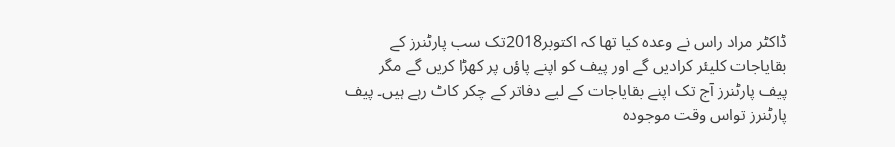ڈاکٹر مراد راس نے وعدہ کیا تھا کہ اکتوبر2018تک سب پارٹنرز کے
بقایاجات کلیئر کرادیں گے اور پیف کو اپنے پاؤں پر کھڑا کریں گے مگر
پیف پارٹنرز آج تک اپنے بقایاجات کے لیے دفاتر کے چکر کاٹ رہے ہیں۔ پیف
پارٹنرز تواس وقت موجودہ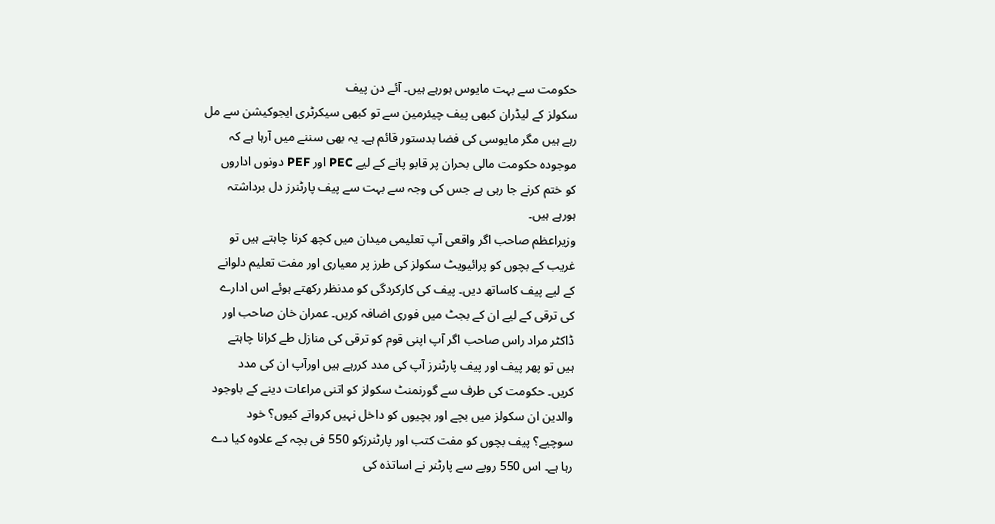حکومت سے بہت مایوس ہورہے ہیں۔ آئے دن پیف
سکولز کے لیڈران کبھی پیف چیئرمین سے تو کبھی سیکرٹری ایجوکیشن سے مل
رہے ہیں مگر مایوسی کی فضا بدستور قائم ہے۔ یہ بھی سننے میں آرہا ہے کہ
موجودہ حکومت مالی بحران پر قابو پانے کے لیے PEC اور PEF دونوں اداروں
کو ختم کرنے جا رہی ہے جس کی وجہ سے بہت سے پیف پارٹنرز دل برداشتہ
ہورہے ہیں۔
وزیراعظم صاحب اگر واقعی آپ تعلیمی میدان میں کچھ کرنا چاہتے ہیں تو
غریب کے بچوں کو پرائیویٹ سکولز کی طرز پر معیاری اور مفت تعلیم دلوانے
کے لیے پیف کاساتھ دیں۔ پیف کی کارکردگی کو مدنظر رکھتے ہوئے اس ادارے
کی ترقی کے لیے ان کے بجٹ میں فوری اضافہ کریں۔ عمران خان صاحب اور
ڈاکٹر مراد راس صاحب اگر آپ اپنی قوم کو ترقی کی منازل طے کرانا چاہتے
ہیں تو پھر پیف اور پیف پارٹنرز آپ کی مدد کررہے ہیں اورآپ ان کی مدد
کریں۔ حکومت کی طرف سے گورنمنٹ سکولز کو اتنی مراعات دینے کے باوجود
والدین ان سکولز میں بچے اور بچیوں کو داخل نہیں کرواتے کیوں؟ خود
سوچیے؟ پیف بچوں کو مفت کتب اور پارٹنرزکو 550 فی بچہ کے علاوہ کیا دے
رہا ہے۔ اس 550 روپے سے پارٹنر نے اساتذہ کی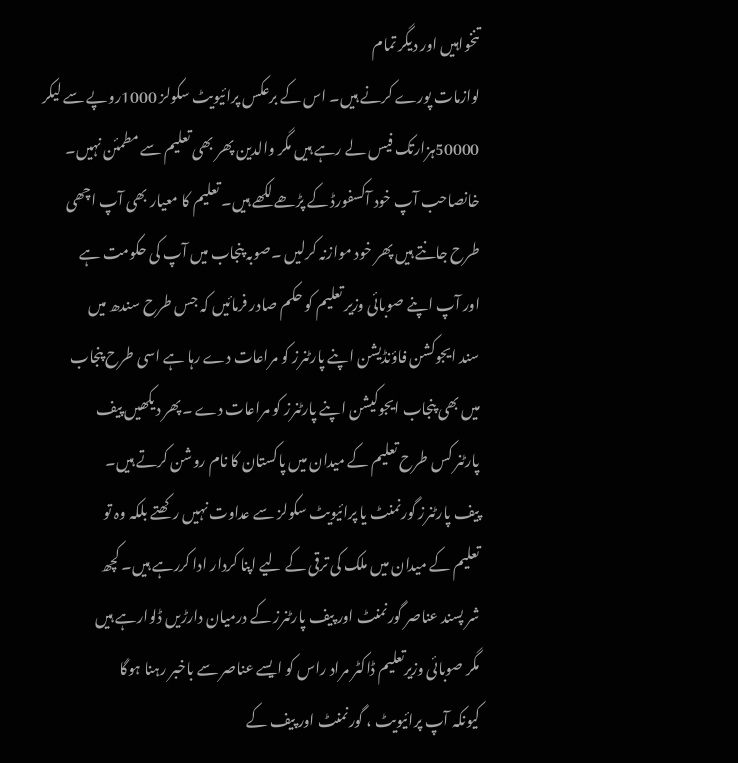تنخواہیں اور دیگر تمام
لوازمات پورے کرنے ہیں۔ اس کے برعکس پرائیویٹ سکولز 1000روپے سے لیکر
50000ہزارتک فیس لے رہے ہیں مگر والدین پھر بھی تعلیم سے مطمئن نہیں۔
خانصاحب آپ خود آکسفورڈ کے پڑھے لکھے ہیں۔ تعلیم کا معیار بھی آپ اچھی
طرح جانتے ہیں پھر خود موازنہ کرلیں ۔صوبہ پنجاب میں آپ کی حکومت ہے
اور آپ اپنے صوبائی وزیر تعلیم کو حکم صادر فرمائیں کہ جس طرح سندھ میں
سند ایجوکشن فاؤنڈیشن اپنے پارٹنرز کو مراعات دے رہا ہے اسی طرح پنجاب
میں بھی پنجاب ایجوکیشن اپنے پارٹنرز کو مراعات دے ۔پھر دیکھیں پیف
پارٹنر کس طرح تعلیم کے میدان میں پاکستان کا نام روشن کرتے ہیں۔
پیف پارٹنرز گورنمنٹ یا پرائیویٹ سکولز سے عداوت نہیں رکھتے بلکہ وہ تو
تعلیم کے میدان میں ملک کی ترقی کے لیے اپنا کردار ادا کررہے ہیں۔ کچھ
شر پسند عناصر گورنمنٹ اور پیف پارٹنرز کے درمیان دارڑیں ڈلوارہے ہیں
مگر صوبائی وزیرتعلیم ڈاکٹر مراد راس کو ایسے عناصر سے باخبر رہنا ہوگا
کیونکہ آپ پرائیویٹ ، گورنمنٹ اور پیف کے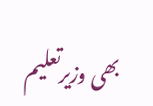بھی وزیرتعلیم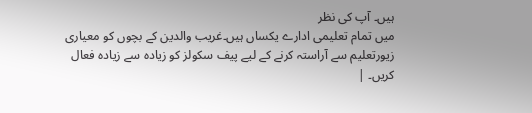ہیں۔ آپ کی نظر
میں تمام تعلیمی ادارے یکساں ہیں۔غریب والدین کے بچوں کو معیاری
زیورتعلیم سے آراستہ کرنے کے لیے پیف سکولز کو زیادہ سے زیادہ فعال
کریں۔ |